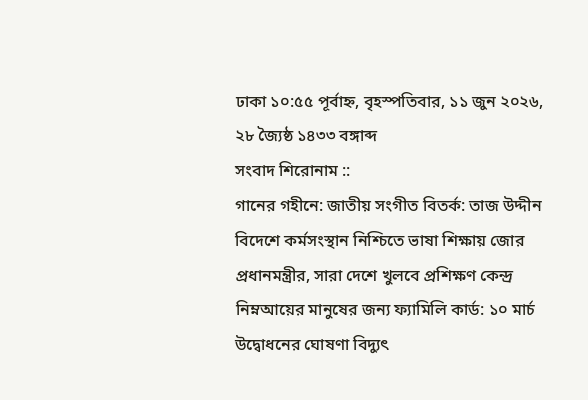ঢাকা ১০:৫৫ পূর্বাহ্ন, বৃহস্পতিবার, ১১ জুন ২০২৬, ২৮ জ্যৈষ্ঠ ১৪৩৩ বঙ্গাব্দ
সংবাদ শিরোনাম ::
গানের গহীনে: জাতীয় সংগীত বিতর্ক: তাজ উদ্দীন বিদেশে কর্মসংস্থান নিশ্চিতে ভাষা শিক্ষায় জোর প্রধানমন্ত্রীর, সারা দেশে খুলবে প্রশিক্ষণ কেন্দ্র নিম্নআয়ের মানুষের জন্য ফ্যামিলি কার্ড: ১০ মার্চ উদ্বোধনের ঘোষণা বিদ্যুৎ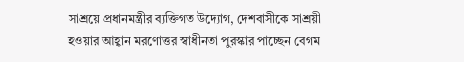সাশ্রয়ে প্রধানমন্ত্রীর ব্যক্তিগত উদ্যোগ, দেশবাসীকে সাশ্রয়ী হওয়ার আহ্বান মরণোত্তর স্বাধীনতা পুরস্কার পাচ্ছেন বেগম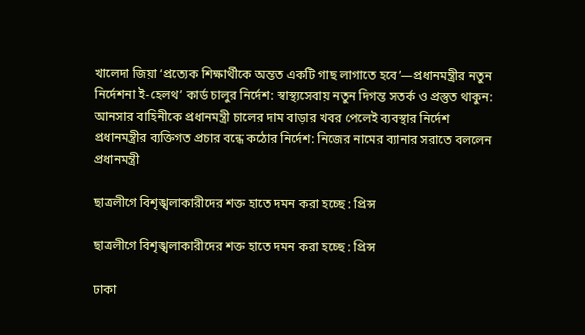খালেদা জিয়া ‘প্রত্যেক শিক্ষার্থীকে অন্তত একটি গাছ লাগাতে হবে’—প্রধানমন্ত্রীর নতুন নির্দেশনা ই-হেলথ’ কার্ড চালুর নির্দেশ: স্বাস্থ্যসেবায় নতুন দিগন্ত সতর্ক ও প্রস্তুত থাকুন: আনসার বাহিনীকে প্রধানমন্ত্রী চালের দাম বাড়ার খবর পেলেই ব্যবস্থার নির্দেশ প্রধানমন্ত্রীর ব্যক্তিগত প্রচার বন্ধে কঠোর নির্দেশ: নিজের নামের ব্যানার সরাতে বললেন প্রধানমন্ত্রী

ছাত্রলীগে বিশৃঙ্খলাকারীদের শক্ত হাতে দমন করা হচ্ছে : প্রিন্স

ছাত্রলীগে বিশৃঙ্খলাকারীদের শক্ত হাতে দমন করা হচ্ছে : প্রিন্স

ঢাকা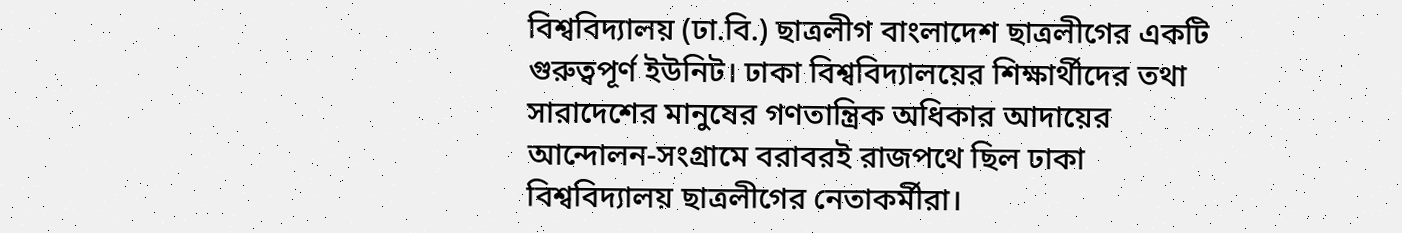বিশ্ববিদ্যালয় (ঢা.বি.) ছাত্রলীগ বাংলাদেশ ছাত্রলীগের একটি গুরুত্বপূর্ণ ইউনিট। ঢাকা বিশ্ববিদ্যালয়ের শিক্ষার্থীদের তথা সারাদেশের মানুষের গণতান্ত্রিক অধিকার আদায়ের আন্দোলন-সংগ্রামে বরাবরই রাজপথে ছিল ঢাকা বিশ্ববিদ্যালয় ছাত্রলীগের নেতাকর্মীরা।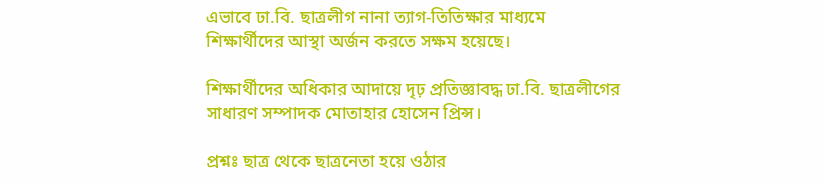এভাবে ঢা.বি. ছাত্রলীগ নানা ত্যাগ-তিতিক্ষার মাধ্যমে শিক্ষার্থীদের আস্থা অর্জন করতে সক্ষম হয়েছে।

শিক্ষার্থীদের অধিকার আদায়ে দৃঢ় প্রতিজ্ঞাবদ্ধ ঢা.বি. ছাত্রলীগের সাধারণ সম্পাদক মোতাহার হোসেন প্রিন্স।

প্রশ্নঃ ছাত্র থেকে ছাত্রনেতা হয়ে ওঠার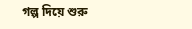গল্প দিয়ে শুরু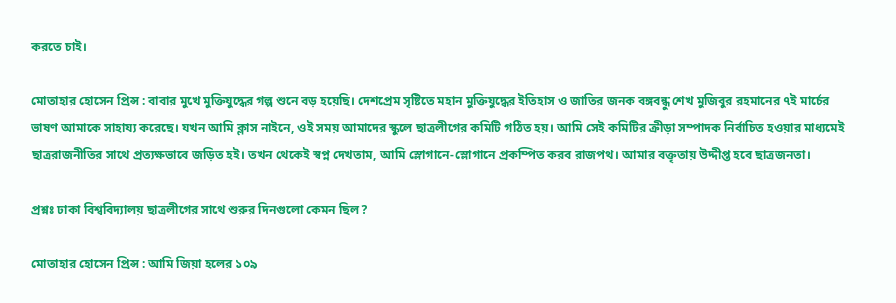করতে চাই।

মোতাহার হোসেন প্রিন্স : বাবার মুখে মুক্তিযুদ্ধের গল্প শুনে বড় হয়েছি। দেশপ্রেম সৃষ্টিতে মহান মুক্তিযুদ্ধের ইতিহাস ও জাতির জনক বঙ্গবন্ধু শেখ মুজিবুর রহমানের ৭ই মার্চের ভাষণ আমাকে সাহায্য করেছে। যখন আমি ক্লাস নাইনে, ওই সময় আমাদের স্কুলে ছাত্রলীগের কমিটি গঠিত হয়। আমি সেই কমিটির ক্রীড়া সম্পাদক নির্বাচিত হওয়ার মাধ্যমেই ছাত্ররাজনীতির সাথে প্রত্যক্ষভাবে জড়িত হই। তখন থেকেই স্বপ্ন দেখতাম, আমি স্লোগানে-স্লোগানে প্রকম্পিত করব রাজপথ। আমার বক্তৃতায় উদ্দীপ্ত হবে ছাত্রজনতা।

প্রশ্নঃ ঢাকা বিশ্ববিদ্যালয় ছাত্রলীগের সাথে শুরুর দিনগুলো কেমন ছিল?

মোতাহার হোসেন প্রিন্স : আমি জিয়া হলের ১০৯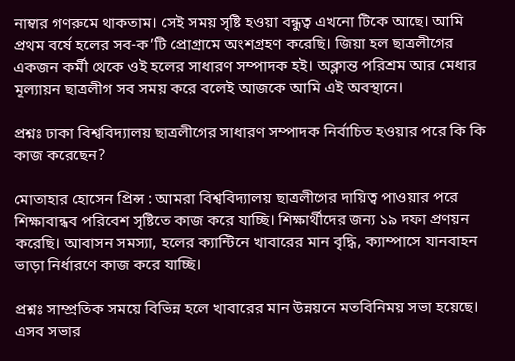নাম্বার গণরুমে থাকতাম। সেই সময় সৃষ্টি হওয়া বন্ধুত্ব এখনো টিকে আছে। আমি প্রথম বর্ষে হলের সব-ক’টি প্রোগ্রামে অংশগ্রহণ করেছি। জিয়া হল ছাত্রলীগের একজন কর্মী থেকে ওই হলের সাধারণ সম্পাদক হই। অক্লান্ত পরিশ্রম আর মেধার মূল্যায়ন ছাত্রলীগ সব সময় করে বলেই আজকে আমি এই অবস্থানে।

প্রশ্নঃ ঢাকা বিশ্ববিদ্যালয় ছাত্রলীগের সাধারণ সম্পাদক নির্বাচিত হওয়ার পরে কি কি কাজ করেছেন?

মোতাহার হোসেন প্রিন্স : আমরা বিশ্ববিদ্যালয় ছাত্রলীগের দায়িত্ব পাওয়ার পরে শিক্ষাবান্ধব পরিবেশ সৃষ্টিতে কাজ করে যাচ্ছি। শিক্ষার্থীদের জন্য ১৯ দফা প্রণয়ন করেছি। আবাসন সমস্যা, হলের ক্যান্টিনে খাবারের মান বৃদ্ধি, ক্যাম্পাসে যানবাহন ভাড়া নির্ধারণে কাজ করে যাচ্ছি।

প্রশ্নঃ সাম্প্রতিক সময়ে বিভিন্ন হলে খাবারের মান উন্নয়নে মতবিনিময় সভা হয়েছে। এসব সভার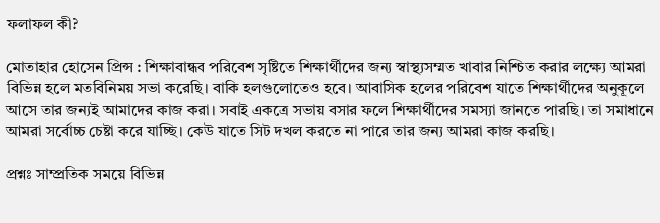ফলাফল কী?

মোতাহার হোসেন প্রিন্স : শিক্ষাবান্ধব পরিবেশ সৃষ্টিতে শিক্ষার্থীদের জন্য স্বাস্থ্যসম্মত খাবার নিশ্চিত করার লক্ষ্যে আমরা বিভিন্ন হলে মতবিনিময় সভা করেছি। বাকি হলগুলোতেও হবে। আবাসিক হলের পরিবেশ যাতে শিক্ষার্থীদের অনুকূলে আসে তার জন্যই আমাদের কাজ করা। সবাই একত্রে সভায় বসার ফলে শিক্ষার্থীদের সমস্যা জানতে পারছি। তা সমাধানে আমরা সর্বোচ্চ চেষ্টা করে যাচ্ছি। কেউ যাতে সিট দখল করতে না পারে তার জন্য আমরা কাজ করছি।

প্রশ্নঃ সাম্প্রতিক সময়ে বিভিন্ন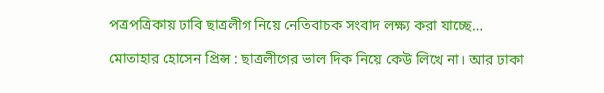পত্রপত্রিকায় ঢাবি ছাত্রলীগ নিয়ে নেতিবাচক সংবাদ লক্ষ্য করা যাচ্ছে…

মোতাহার হোসেন প্রিন্স : ছাত্রলীগের ভাল দিক নিয়ে কেউ লিখে না। আর ঢাকা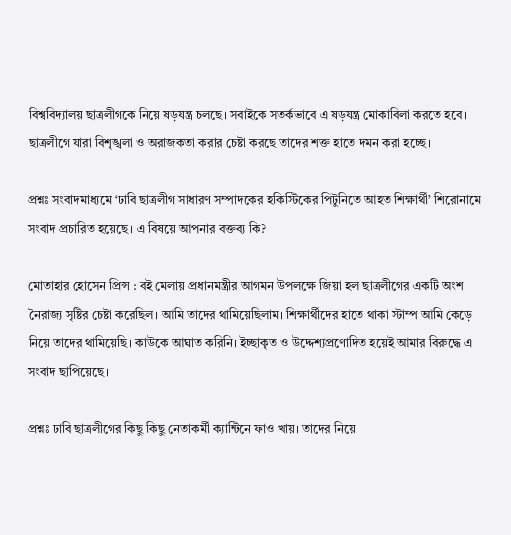বিশ্ববিদ্যালয় ছাত্রলীগকে নিয়ে ষড়যন্ত্র চলছে। সবাইকে সতর্কভাবে এ ষড়যন্ত্র মোকাবিলা করতে হবে। ছাত্রলীগে যারা বিশৃঙ্খলা ও অরাজকতা করার চেষ্টা করছে তাদের শক্ত হাতে দমন করা হচ্ছে।

প্রশ্নঃ সংবাদমাধ্যমে ‘ঢাবি ছাত্রলীগ সাধারণ সম্পাদকের হকিস্টিকের পিটুনিতে আহত শিক্ষার্থী’ শিরোনামে সংবাদ প্রচারিত হয়েছে। এ বিষয়ে আপনার বক্তব্য কি?

মোতাহার হোসেন প্রিন্স : বই মেলায় প্রধানমন্ত্রীর আগমন উপলক্ষে জিয়া হল ছাত্রলীগের একটি অংশ নৈরাজ্য সৃষ্টির চেষ্টা করেছিল। আমি তাদের থামিয়েছিলাম। শিক্ষার্থীদের হাতে থাকা স্টাম্প আমি কেড়ে নিয়ে তাদের থামিয়েছি। কাউকে আঘাত করিনি। ইচ্ছাকৃত ও উদ্দেশ্যপ্রণোদিত হয়েই আমার বিরুদ্ধে এ সংবাদ ছাপিয়েছে।

প্রশ্নঃ ঢাবি ছাত্রলীগের কিছু কিছু নেতাকর্মী ক্যান্টিনে ফাও খায়। তাদের নিয়ে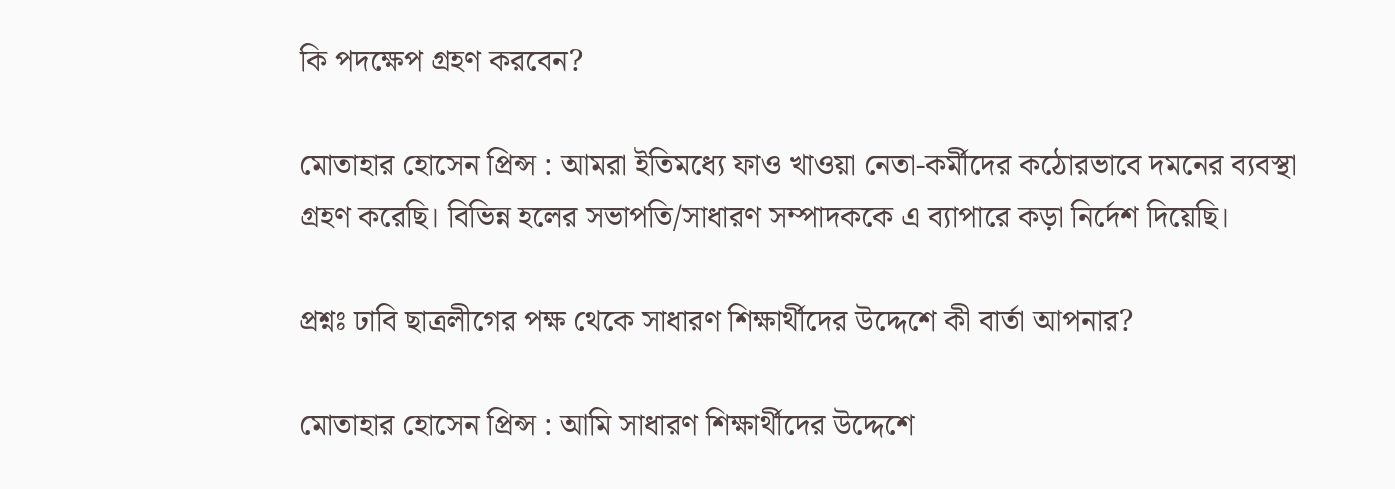কি পদক্ষেপ গ্রহণ করবেন?

মোতাহার হোসেন প্রিন্স : আমরা ইতিমধ্যে ফাও খাওয়া নেতা-কর্মীদের কঠোরভাবে দমনের ব্যবস্থা গ্রহণ করেছি। বিভিন্ন হলের সভাপতি/সাধারণ সম্পাদককে এ ব্যাপারে কড়া নির্দেশ দিয়েছি।

প্রশ্নঃ ঢাবি ছাত্রলীগের পক্ষ থেকে সাধারণ শিক্ষার্থীদের উদ্দেশে কী বার্তা আপনার?

মোতাহার হোসেন প্রিন্স : আমি সাধারণ শিক্ষার্থীদের উদ্দেশে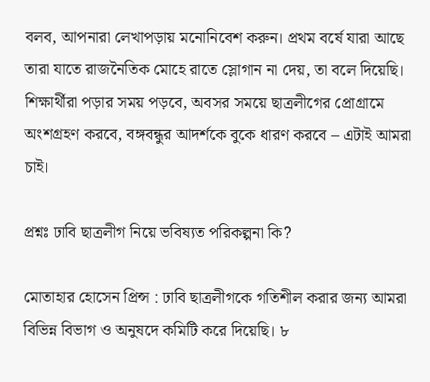বলব, আপনারা লেখাপড়ায় মনোনিবেশ করুন। প্রথম বর্ষে যারা আছে তারা যাতে রাজনৈতিক মোহে রাতে স্লোগান না দেয়, তা বলে দিয়েছি। শিক্ষার্থীরা পড়ার সময় পড়বে, অবসর সময়ে ছাত্রলীগের প্রোগ্রামে অংশগ্রহণ করবে, বঙ্গবন্ধুর আদর্শকে বুকে ধারণ করবে – এটাই আমরা চাই।

প্রশ্নঃ ঢাবি ছাত্রলীগ নিয়ে ভবিষ্যত পরিকল্পনা কি?

মোতাহার হোসেন প্রিন্স : ঢাবি ছাত্রলীগকে গতিশীল করার জন্য আমরা বিভিন্ন বিভাগ ও অনুষদে কমিটি করে দিয়েছি। ৮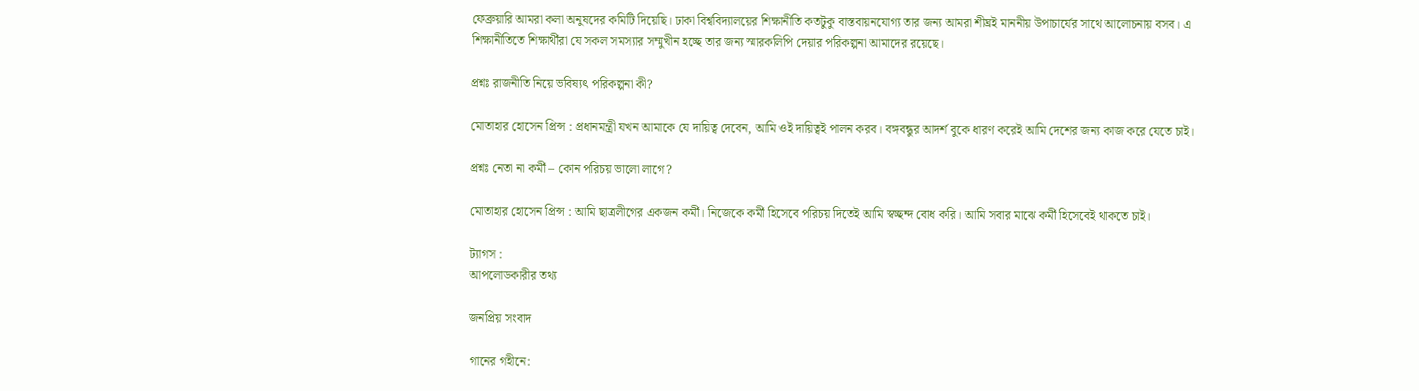ফেব্রুয়ারি আমরা কলা অনুষদের কমিটি দিয়েছি। ঢাকা বিশ্ববিদ্যালয়ের শিক্ষানীতি কতটুকু বাস্তবায়নযোগ্য তার জন্য আমরা শীঘ্রই মাননীয় উপাচার্যের সাথে আলোচনায় বসব। এ শিক্ষানীতিতে শিক্ষার্থীরা যে সকল সমস্যার সম্মুখীন হচ্ছে তার জন্য স্মারকলিপি দেয়ার পরিকল্পনা আমাদের রয়েছে।

প্রশ্নঃ রাজনীতি নিয়ে ভবিষ্যৎ পরিকল্পনা কী?

মোতাহার হোসেন প্রিন্স : প্রধানমন্ত্রী যখন আমাকে যে দায়িত্ব দেবেন, আমি ওই দায়িত্বই পালন করব। বঙ্গবন্ধুর আদর্শ বুকে ধারণ করেই আমি দেশের জন্য কাজ করে যেতে চাই।

প্রশ্নঃ নেতা না কর্মী – কোন পরিচয় ভালো লাগে?

মোতাহার হোসেন প্রিন্স : আমি ছাত্রলীগের একজন কর্মী। নিজেকে কর্মী হিসেবে পরিচয় দিতেই আমি স্বচ্ছন্দ বোধ করি। আমি সবার মাঝে কর্মী হিসেবেই থাকতে চাই।

ট্যাগস :
আপলোডকারীর তথ্য

জনপ্রিয় সংবাদ

গানের গহীনে: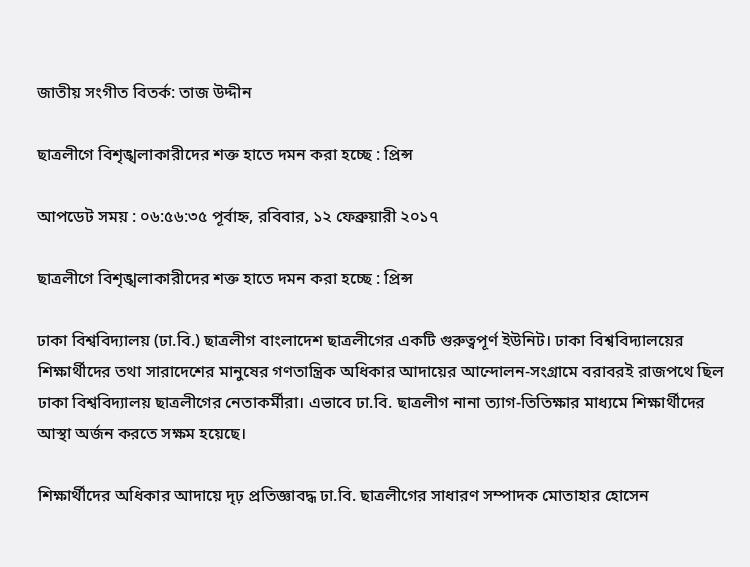জাতীয় সংগীত বিতর্ক: তাজ উদ্দীন

ছাত্রলীগে বিশৃঙ্খলাকারীদের শক্ত হাতে দমন করা হচ্ছে : প্রিন্স

আপডেট সময় : ০৬:৫৬:৩৫ পূর্বাহ্ন, রবিবার, ১২ ফেব্রুয়ারী ২০১৭

ছাত্রলীগে বিশৃঙ্খলাকারীদের শক্ত হাতে দমন করা হচ্ছে : প্রিন্স

ঢাকা বিশ্ববিদ্যালয় (ঢা.বি.) ছাত্রলীগ বাংলাদেশ ছাত্রলীগের একটি গুরুত্বপূর্ণ ইউনিট। ঢাকা বিশ্ববিদ্যালয়ের শিক্ষার্থীদের তথা সারাদেশের মানুষের গণতান্ত্রিক অধিকার আদায়ের আন্দোলন-সংগ্রামে বরাবরই রাজপথে ছিল ঢাকা বিশ্ববিদ্যালয় ছাত্রলীগের নেতাকর্মীরা। এভাবে ঢা.বি. ছাত্রলীগ নানা ত্যাগ-তিতিক্ষার মাধ্যমে শিক্ষার্থীদের আস্থা অর্জন করতে সক্ষম হয়েছে।

শিক্ষার্থীদের অধিকার আদায়ে দৃঢ় প্রতিজ্ঞাবদ্ধ ঢা.বি. ছাত্রলীগের সাধারণ সম্পাদক মোতাহার হোসেন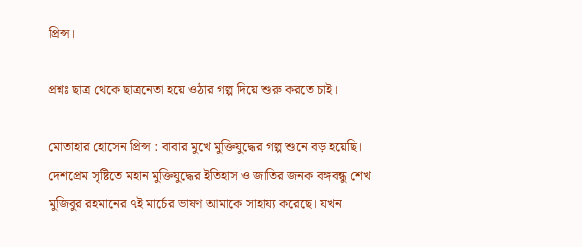প্রিন্স।

প্রশ্নঃ ছাত্র থেকে ছাত্রনেতা হয়ে ওঠার গল্প দিয়ে শুরু করতে চাই।

মোতাহার হোসেন প্রিন্স : বাবার মুখে মুক্তিযুদ্ধের গল্প শুনে বড় হয়েছি। দেশপ্রেম সৃষ্টিতে মহান মুক্তিযুদ্ধের ইতিহাস ও জাতির জনক বঙ্গবন্ধু শেখ মুজিবুর রহমানের ৭ই মার্চের ভাষণ আমাকে সাহায্য করেছে। যখন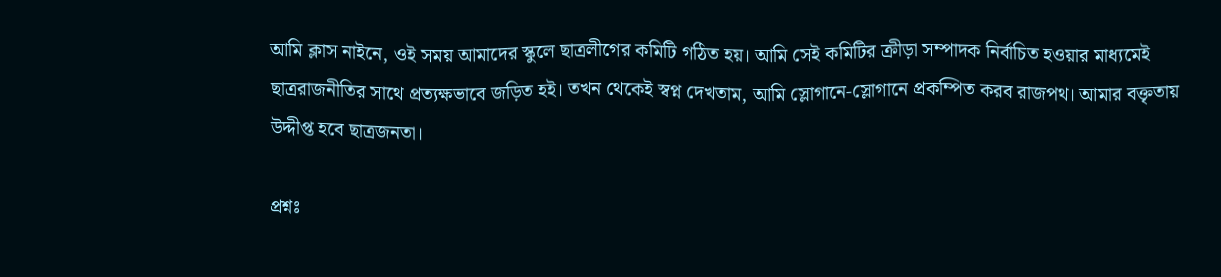আমি ক্লাস নাইনে, ওই সময় আমাদের স্কুলে ছাত্রলীগের কমিটি গঠিত হয়। আমি সেই কমিটির ক্রীড়া সম্পাদক নির্বাচিত হওয়ার মাধ্যমেই ছাত্ররাজনীতির সাথে প্রত্যক্ষভাবে জড়িত হই। তখন থেকেই স্বপ্ন দেখতাম, আমি স্লোগানে-স্লোগানে প্রকম্পিত করব রাজপথ। আমার বক্তৃতায় উদ্দীপ্ত হবে ছাত্রজনতা।

প্রশ্নঃ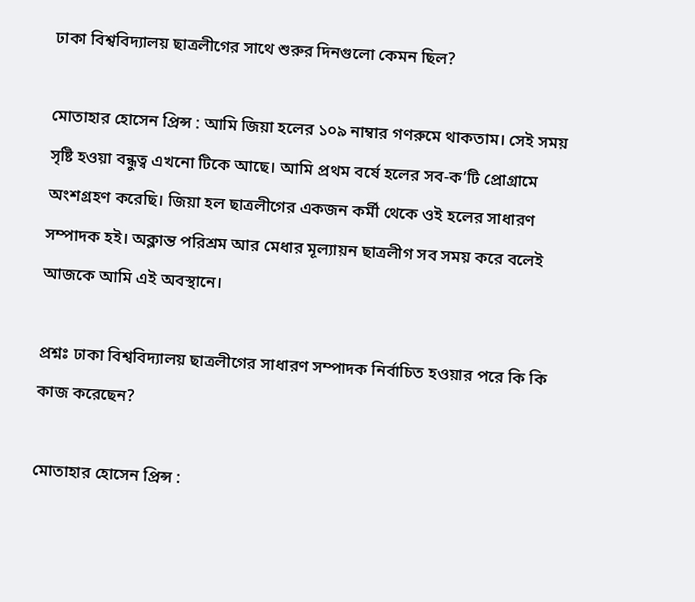ঢাকা বিশ্ববিদ্যালয় ছাত্রলীগের সাথে শুরুর দিনগুলো কেমন ছিল?

মোতাহার হোসেন প্রিন্স : আমি জিয়া হলের ১০৯ নাম্বার গণরুমে থাকতাম। সেই সময় সৃষ্টি হওয়া বন্ধুত্ব এখনো টিকে আছে। আমি প্রথম বর্ষে হলের সব-ক’টি প্রোগ্রামে অংশগ্রহণ করেছি। জিয়া হল ছাত্রলীগের একজন কর্মী থেকে ওই হলের সাধারণ সম্পাদক হই। অক্লান্ত পরিশ্রম আর মেধার মূল্যায়ন ছাত্রলীগ সব সময় করে বলেই আজকে আমি এই অবস্থানে।

প্রশ্নঃ ঢাকা বিশ্ববিদ্যালয় ছাত্রলীগের সাধারণ সম্পাদক নির্বাচিত হওয়ার পরে কি কি কাজ করেছেন?

মোতাহার হোসেন প্রিন্স :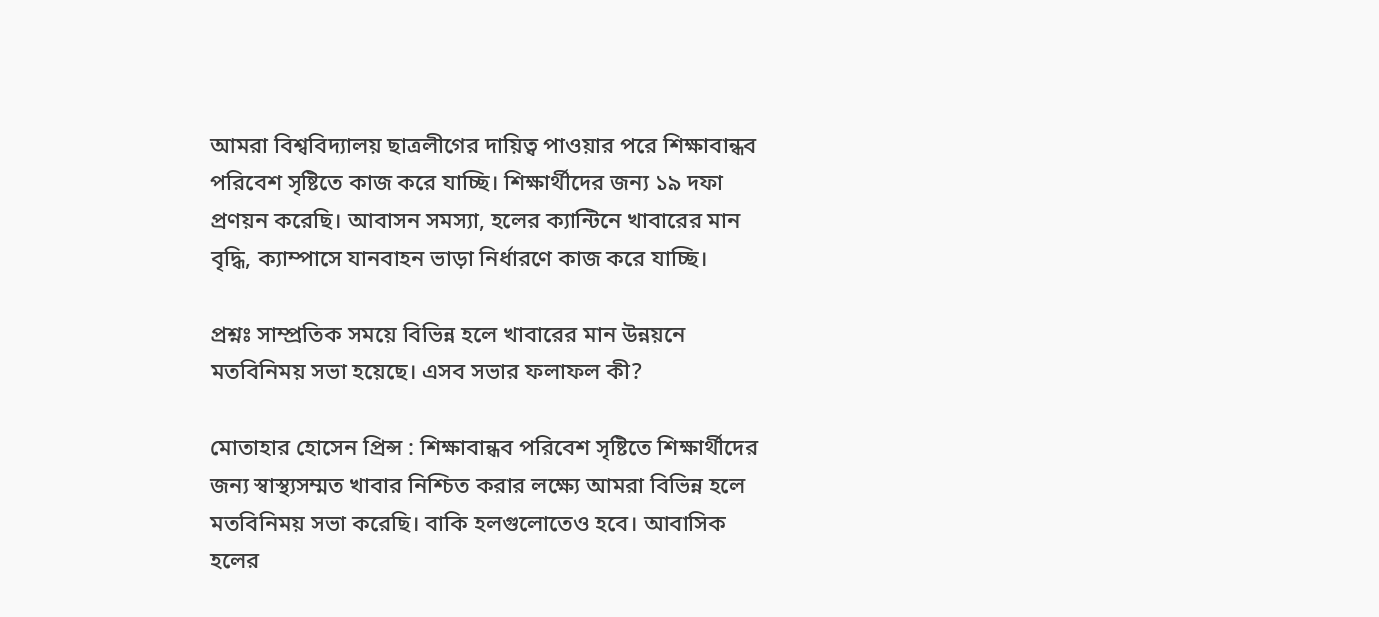আমরা বিশ্ববিদ্যালয় ছাত্রলীগের দায়িত্ব পাওয়ার পরে শিক্ষাবান্ধব পরিবেশ সৃষ্টিতে কাজ করে যাচ্ছি। শিক্ষার্থীদের জন্য ১৯ দফা প্রণয়ন করেছি। আবাসন সমস্যা, হলের ক্যান্টিনে খাবারের মান বৃদ্ধি, ক্যাম্পাসে যানবাহন ভাড়া নির্ধারণে কাজ করে যাচ্ছি।

প্রশ্নঃ সাম্প্রতিক সময়ে বিভিন্ন হলে খাবারের মান উন্নয়নে মতবিনিময় সভা হয়েছে। এসব সভার ফলাফল কী?

মোতাহার হোসেন প্রিন্স : শিক্ষাবান্ধব পরিবেশ সৃষ্টিতে শিক্ষার্থীদের জন্য স্বাস্থ্যসম্মত খাবার নিশ্চিত করার লক্ষ্যে আমরা বিভিন্ন হলে মতবিনিময় সভা করেছি। বাকি হলগুলোতেও হবে। আবাসিক হলের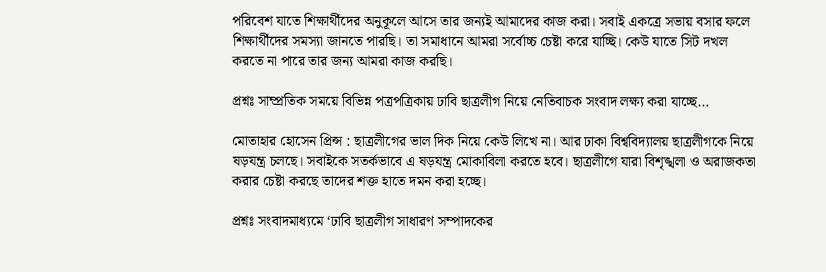পরিবেশ যাতে শিক্ষার্থীদের অনুকূলে আসে তার জন্যই আমাদের কাজ করা। সবাই একত্রে সভায় বসার ফলে শিক্ষার্থীদের সমস্যা জানতে পারছি। তা সমাধানে আমরা সর্বোচ্চ চেষ্টা করে যাচ্ছি। কেউ যাতে সিট দখল করতে না পারে তার জন্য আমরা কাজ করছি।

প্রশ্নঃ সাম্প্রতিক সময়ে বিভিন্ন পত্রপত্রিকায় ঢাবি ছাত্রলীগ নিয়ে নেতিবাচক সংবাদ লক্ষ্য করা যাচ্ছে…

মোতাহার হোসেন প্রিন্স : ছাত্রলীগের ভাল দিক নিয়ে কেউ লিখে না। আর ঢাকা বিশ্ববিদ্যালয় ছাত্রলীগকে নিয়ে ষড়যন্ত্র চলছে। সবাইকে সতর্কভাবে এ ষড়যন্ত্র মোকাবিলা করতে হবে। ছাত্রলীগে যারা বিশৃঙ্খলা ও অরাজকতা করার চেষ্টা করছে তাদের শক্ত হাতে দমন করা হচ্ছে।

প্রশ্নঃ সংবাদমাধ্যমে ‘ঢাবি ছাত্রলীগ সাধারণ সম্পাদকের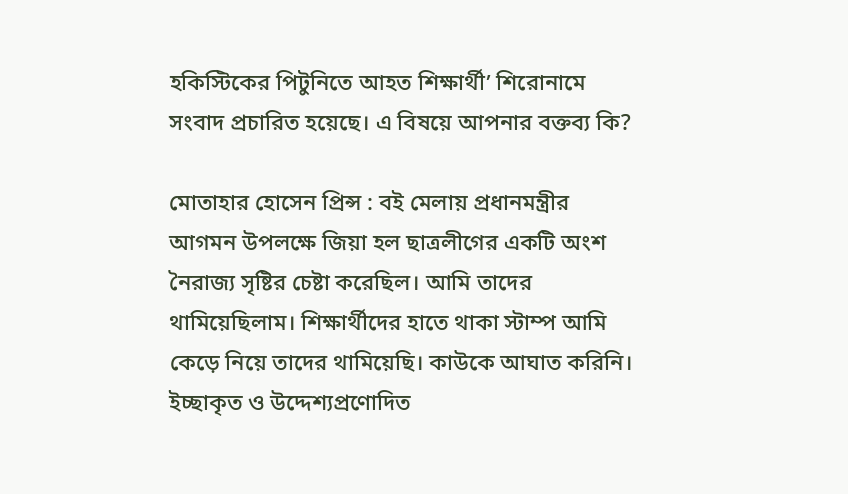হকিস্টিকের পিটুনিতে আহত শিক্ষার্থী’ শিরোনামে সংবাদ প্রচারিত হয়েছে। এ বিষয়ে আপনার বক্তব্য কি?

মোতাহার হোসেন প্রিন্স : বই মেলায় প্রধানমন্ত্রীর আগমন উপলক্ষে জিয়া হল ছাত্রলীগের একটি অংশ নৈরাজ্য সৃষ্টির চেষ্টা করেছিল। আমি তাদের থামিয়েছিলাম। শিক্ষার্থীদের হাতে থাকা স্টাম্প আমি কেড়ে নিয়ে তাদের থামিয়েছি। কাউকে আঘাত করিনি। ইচ্ছাকৃত ও উদ্দেশ্যপ্রণোদিত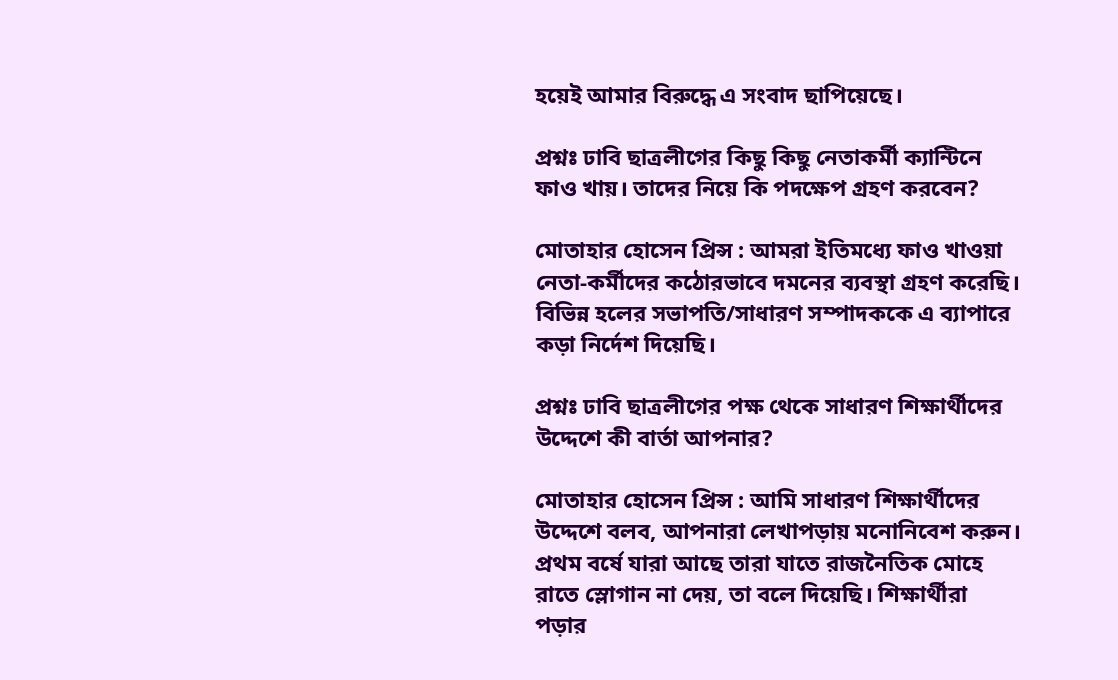হয়েই আমার বিরুদ্ধে এ সংবাদ ছাপিয়েছে।

প্রশ্নঃ ঢাবি ছাত্রলীগের কিছু কিছু নেতাকর্মী ক্যান্টিনে ফাও খায়। তাদের নিয়ে কি পদক্ষেপ গ্রহণ করবেন?

মোতাহার হোসেন প্রিন্স : আমরা ইতিমধ্যে ফাও খাওয়া নেতা-কর্মীদের কঠোরভাবে দমনের ব্যবস্থা গ্রহণ করেছি। বিভিন্ন হলের সভাপতি/সাধারণ সম্পাদককে এ ব্যাপারে কড়া নির্দেশ দিয়েছি।

প্রশ্নঃ ঢাবি ছাত্রলীগের পক্ষ থেকে সাধারণ শিক্ষার্থীদের উদ্দেশে কী বার্তা আপনার?

মোতাহার হোসেন প্রিন্স : আমি সাধারণ শিক্ষার্থীদের উদ্দেশে বলব, আপনারা লেখাপড়ায় মনোনিবেশ করুন। প্রথম বর্ষে যারা আছে তারা যাতে রাজনৈতিক মোহে রাতে স্লোগান না দেয়, তা বলে দিয়েছি। শিক্ষার্থীরা পড়ার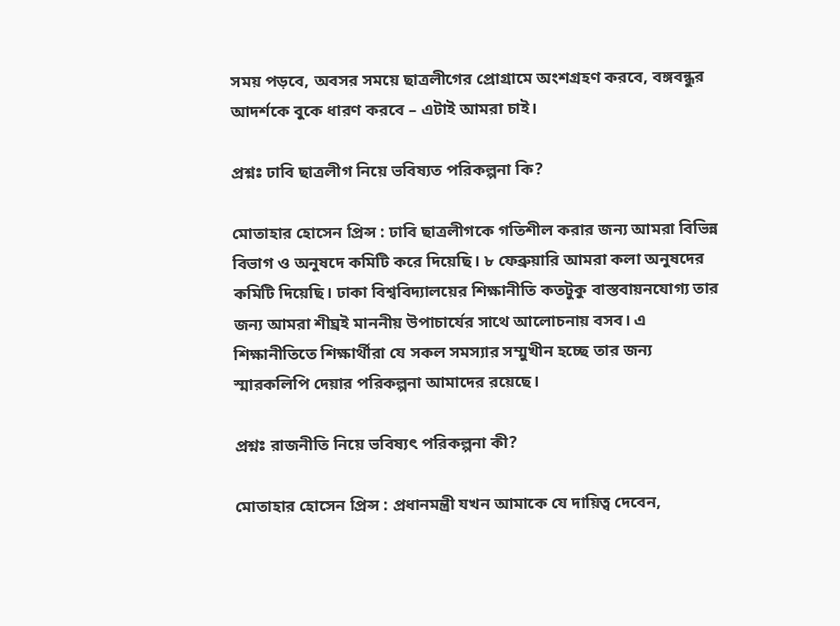সময় পড়বে, অবসর সময়ে ছাত্রলীগের প্রোগ্রামে অংশগ্রহণ করবে, বঙ্গবন্ধুর আদর্শকে বুকে ধারণ করবে – এটাই আমরা চাই।

প্রশ্নঃ ঢাবি ছাত্রলীগ নিয়ে ভবিষ্যত পরিকল্পনা কি?

মোতাহার হোসেন প্রিন্স : ঢাবি ছাত্রলীগকে গতিশীল করার জন্য আমরা বিভিন্ন বিভাগ ও অনুষদে কমিটি করে দিয়েছি। ৮ ফেব্রুয়ারি আমরা কলা অনুষদের কমিটি দিয়েছি। ঢাকা বিশ্ববিদ্যালয়ের শিক্ষানীতি কতটুকু বাস্তবায়নযোগ্য তার জন্য আমরা শীঘ্রই মাননীয় উপাচার্যের সাথে আলোচনায় বসব। এ শিক্ষানীতিতে শিক্ষার্থীরা যে সকল সমস্যার সম্মুখীন হচ্ছে তার জন্য স্মারকলিপি দেয়ার পরিকল্পনা আমাদের রয়েছে।

প্রশ্নঃ রাজনীতি নিয়ে ভবিষ্যৎ পরিকল্পনা কী?

মোতাহার হোসেন প্রিন্স : প্রধানমন্ত্রী যখন আমাকে যে দায়িত্ব দেবেন,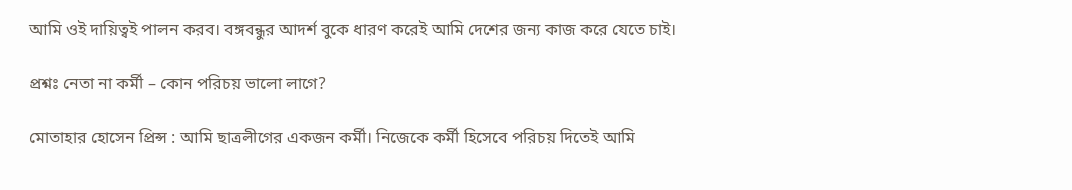আমি ওই দায়িত্বই পালন করব। বঙ্গবন্ধুর আদর্শ বুকে ধারণ করেই আমি দেশের জন্য কাজ করে যেতে চাই।

প্রশ্নঃ নেতা না কর্মী – কোন পরিচয় ভালো লাগে?

মোতাহার হোসেন প্রিন্স : আমি ছাত্রলীগের একজন কর্মী। নিজেকে কর্মী হিসেবে পরিচয় দিতেই আমি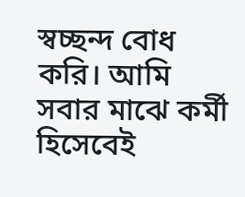স্বচ্ছন্দ বোধ করি। আমি সবার মাঝে কর্মী হিসেবেই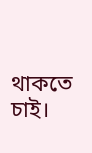থাকতে চাই।